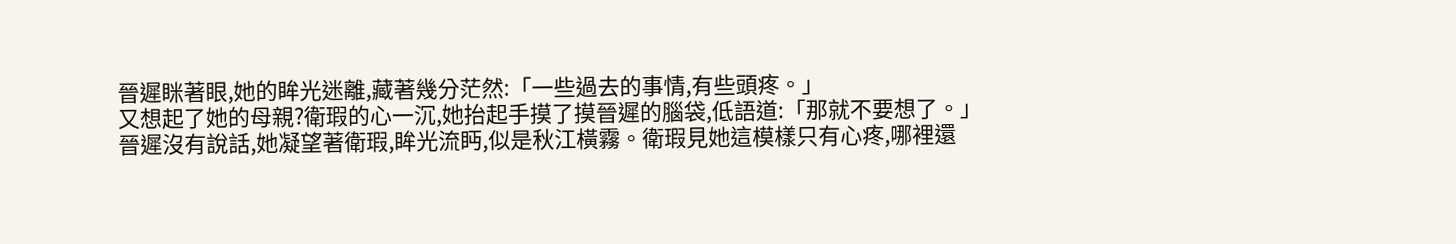晉遲眯著眼,她的眸光迷離,藏著幾分茫然:「一些過去的事情,有些頭疼。」
又想起了她的母親?衛瑕的心一沉,她抬起手摸了摸晉遲的腦袋,低語道:「那就不要想了。」
晉遲沒有說話,她凝望著衛瑕,眸光流眄,似是秋江橫霧。衛瑕見她這模樣只有心疼,哪裡還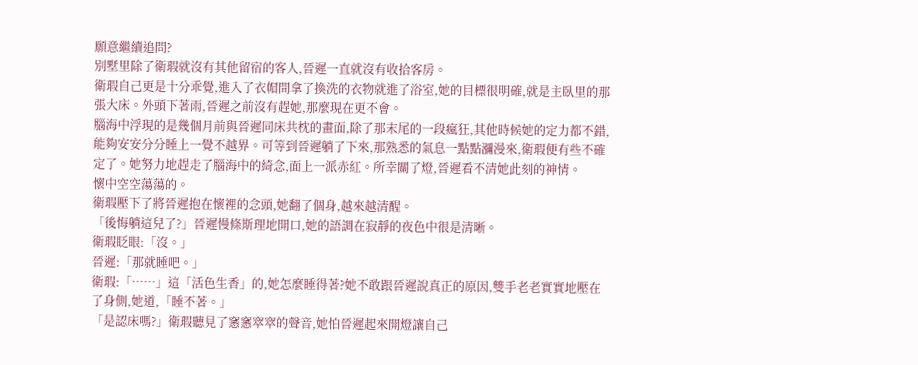願意繼續追問?
別墅里除了衛瑕就沒有其他留宿的客人,晉遲一直就沒有收拾客房。
衛瑕自己更是十分乖覺,進入了衣帽間拿了換洗的衣物就進了浴室,她的目標很明確,就是主臥里的那張大床。外頭下著雨,晉遲之前沒有趕她,那麼現在更不會。
腦海中浮現的是幾個月前與晉遲同床共枕的畫面,除了那末尾的一段瘋狂,其他時候她的定力都不錯,能夠安安分分睡上一覺不越界。可等到晉遲躺了下來,那熟悉的氣息一點點瀰漫來,衛瑕便有些不確定了。她努力地趕走了腦海中的綺念,面上一派赤紅。所幸關了燈,晉遲看不清她此刻的神情。
懷中空空蕩蕩的。
衛瑕壓下了將晉遲抱在懷裡的念頭,她翻了個身,越來越清醒。
「後悔躺這兒了?」晉遲慢條斯理地開口,她的語調在寂靜的夜色中很是清晰。
衛瑕眨眼:「沒。」
晉遲:「那就睡吧。」
衛瑕:「……」這「活色生香」的,她怎麼睡得著?她不敢跟晉遲說真正的原因,雙手老老實實地壓在了身側,她道,「睡不著。」
「是認床嗎?」衛瑕聽見了窸窸窣窣的聲音,她怕晉遲起來開燈讓自己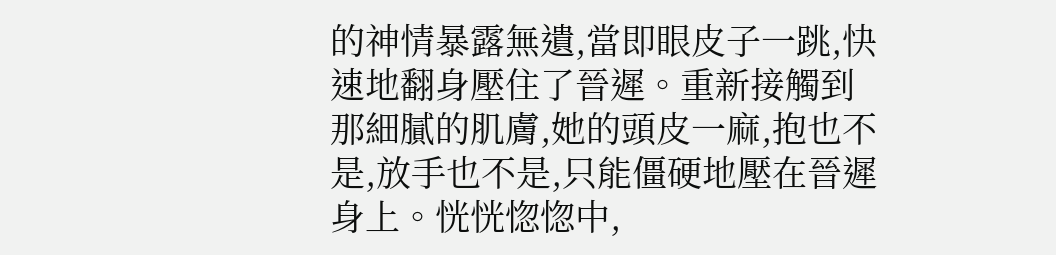的神情暴露無遺,當即眼皮子一跳,快速地翻身壓住了晉遲。重新接觸到那細膩的肌膚,她的頭皮一麻,抱也不是,放手也不是,只能僵硬地壓在晉遲身上。恍恍惚惚中,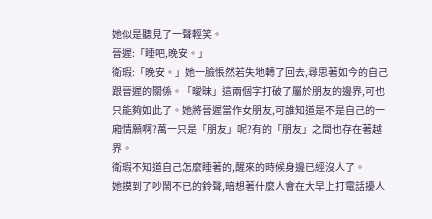她似是聽見了一聲輕笑。
晉遲:「睡吧,晚安。」
衛瑕:「晚安。」她一臉悵然若失地轉了回去,尋思著如今的自己跟晉遲的關係。「曖昧」這兩個字打破了屬於朋友的邊界,可也只能夠如此了。她將晉遲當作女朋友,可誰知道是不是自己的一廂情願啊?萬一只是「朋友」呢?有的「朋友」之間也存在著越界。
衛瑕不知道自己怎麼睡著的,醒來的時候身邊已經沒人了。
她摸到了吵鬧不已的鈴聲,暗想著什麼人會在大早上打電話擾人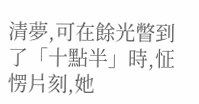清夢,可在餘光瞥到了「十點半」時,怔愣片刻,她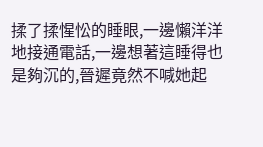揉了揉惺忪的睡眼,一邊懶洋洋地接通電話,一邊想著這睡得也是夠沉的,晉遲竟然不喊她起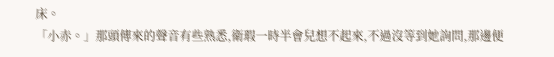床。
「小赤。」那頭傳來的聲音有些熟悉,衛瑕一時半會兒想不起來,不過沒等到她詢問,那邊便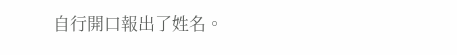自行開口報出了姓名。